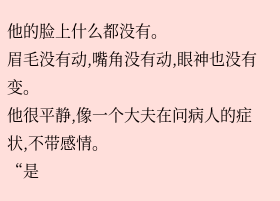他的脸上什么都没有。
眉毛没有动,嘴角没有动,眼神也没有变。
他很平静,像一个大夫在问病人的症状,不带感情。
“是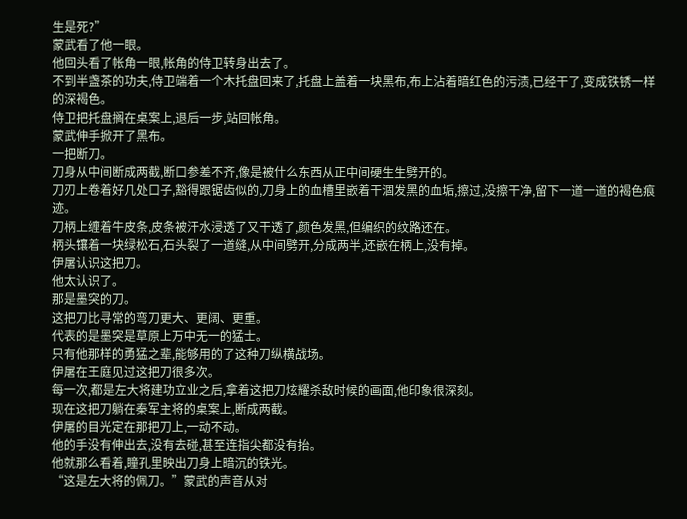生是死?”
蒙武看了他一眼。
他回头看了帐角一眼,帐角的侍卫转身出去了。
不到半盏茶的功夫,侍卫端着一个木托盘回来了,托盘上盖着一块黑布,布上沾着暗红色的污渍,已经干了,变成铁锈一样的深褐色。
侍卫把托盘搁在桌案上,退后一步,站回帐角。
蒙武伸手掀开了黑布。
一把断刀。
刀身从中间断成两截,断口参差不齐,像是被什么东西从正中间硬生生劈开的。
刀刃上卷着好几处口子,豁得跟锯齿似的,刀身上的血槽里嵌着干涸发黑的血垢,擦过,没擦干净,留下一道一道的褐色痕迹。
刀柄上缠着牛皮条,皮条被汗水浸透了又干透了,颜色发黑,但编织的纹路还在。
柄头镶着一块绿松石,石头裂了一道缝,从中间劈开,分成两半,还嵌在柄上,没有掉。
伊屠认识这把刀。
他太认识了。
那是墨突的刀。
这把刀比寻常的弯刀更大、更阔、更重。
代表的是墨突是草原上万中无一的猛士。
只有他那样的勇猛之辈,能够用的了这种刀纵横战场。
伊屠在王庭见过这把刀很多次。
每一次,都是左大将建功立业之后,拿着这把刀炫耀杀敌时候的画面,他印象很深刻。
现在这把刀躺在秦军主将的桌案上,断成两截。
伊屠的目光定在那把刀上,一动不动。
他的手没有伸出去,没有去碰,甚至连指尖都没有抬。
他就那么看着,瞳孔里映出刀身上暗沉的铁光。
“这是左大将的佩刀。”蒙武的声音从对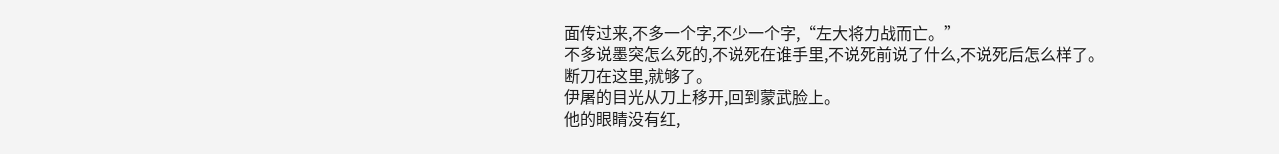面传过来,不多一个字,不少一个字,“左大将力战而亡。”
不多说墨突怎么死的,不说死在谁手里,不说死前说了什么,不说死后怎么样了。
断刀在这里,就够了。
伊屠的目光从刀上移开,回到蒙武脸上。
他的眼睛没有红,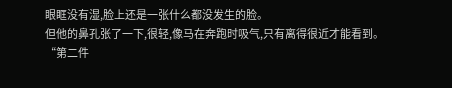眼眶没有湿,脸上还是一张什么都没发生的脸。
但他的鼻孔张了一下,很轻,像马在奔跑时吸气,只有离得很近才能看到。
“第二件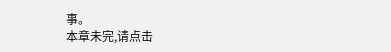事。
本章未完,请点击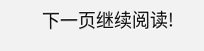下一页继续阅读!